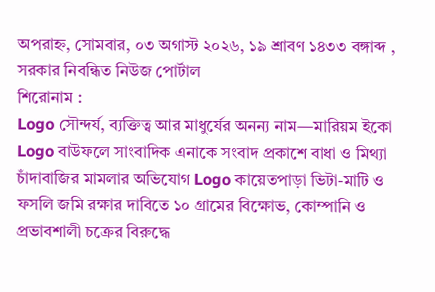অপরাহ্ন, সোমবার, ০৩ অগাস্ট ২০২৬, ১৯ শ্রাবণ ১৪৩৩ বঙ্গাব্দ , সরকার নিবন্ধিত নিউজ পোর্টাল
শিরোনাম :
Logo সৌন্দর্য, ব্যক্তিত্ব আর মাধুর্যের অনন্য নাম—মারিয়ম ইকো Logo বাউফলে সাংবাদিক এনাকে সংবাদ প্রকাশে বাধা ও মিথ্যা চাঁদাবাজির মামলার অভিযোগ Logo কায়েতপাড়া ভিটা-মাটি ও ফসলি জমি রক্ষার দাবিতে ১০ গ্রামের বিক্ষোভ, কোম্পানি ও প্রভাবশালী চক্রের বিরুদ্ধে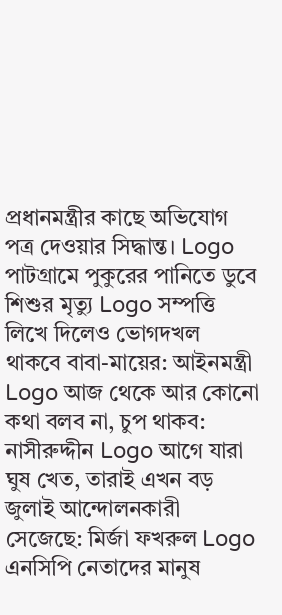প্রধানমন্ত্রীর কাছে অভিযোগ পত্র দেওয়ার সিদ্ধান্ত। Logo পাটগ্রামে পুকুরের পানিতে ডুবে শিশুর মৃত্যু Logo সম্পত্তি লিখে দিলেও ভোগদখল থাকবে বাবা-মায়ের: আইনমন্ত্রী Logo আজ থেকে আর কোনো কথা বলব না, চুপ থাকব: নাসীরুদ্দীন Logo আগে যারা ঘুষ খেত, তারাই এখন বড় জুলাই আন্দোলনকারী সেজেছে: মির্জা ফখরুল Logo এনসিপি নেতাদের মানুষ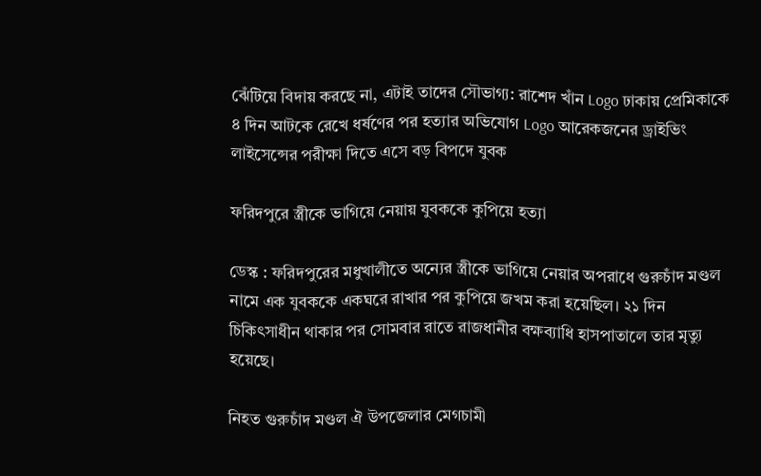ঝেঁটিয়ে বিদায় করছে না, এটাই তাদের সৌভাগ্য: রাশেদ খাঁন Logo ঢাকায় প্রেমিকাকে ৪ দিন আটকে রেখে ধর্ষণের পর হত্যার অভিযোগ Logo আরেকজনের ড্রাইভিং লাইসেন্সের পরীক্ষা দিতে এসে বড় বিপদে যুবক

ফরিদপুরে স্ত্রীকে ভাগিয়ে নেয়ায় যুবককে কুপিয়ে হত্যা

ডেস্ক : ফরিদপুরের মধুখালীতে অন্যের স্ত্রীকে ভাগিয়ে নেয়ার অপরাধে গুরুচাঁদ মণ্ডল নামে এক যুবককে একঘরে রাখার পর কুপিয়ে জখম করা হয়েছিল। ২১ দিন চিকিৎসাধীন থাকার পর সোমবার রাতে রাজধানীর বক্ষব্যাধি হাসপাতালে তার মৃত্যু হয়েছে।

নিহত গুরুচাঁদ মণ্ডল ঐ উপজেলার মেগচামী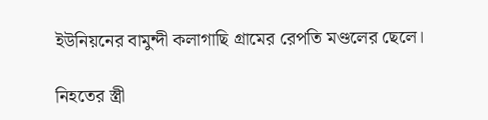ইউনিয়নের বামুন্দী কলাগাছি গ্রামের রেপতি মণ্ডলের ছেলে।

নিহতের স্ত্রী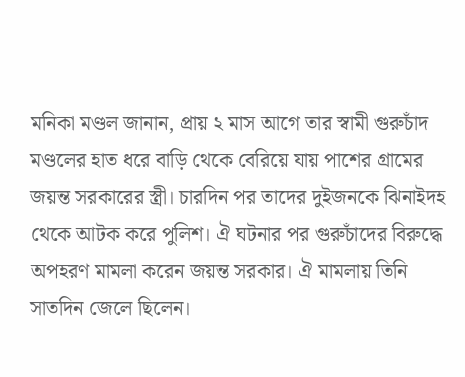মনিকা মণ্ডল জানান, প্রায় ২ মাস আগে তার স্বামী গুরুচাঁদ মণ্ডলের হাত ধরে বাড়ি থেকে বেরিয়ে যায় পাশের গ্রামের জয়ন্ত সরকারের স্ত্রী। চারদিন পর তাদের দুইজনকে ঝিনাইদহ থেকে আটক করে পুলিশ। ঐ ঘটনার পর গুরুচাঁদের বিরুদ্ধে অপহরণ মামলা করেন জয়ন্ত সরকার। ঐ মামলায় তিনি সাতদিন জেলে ছিলেন।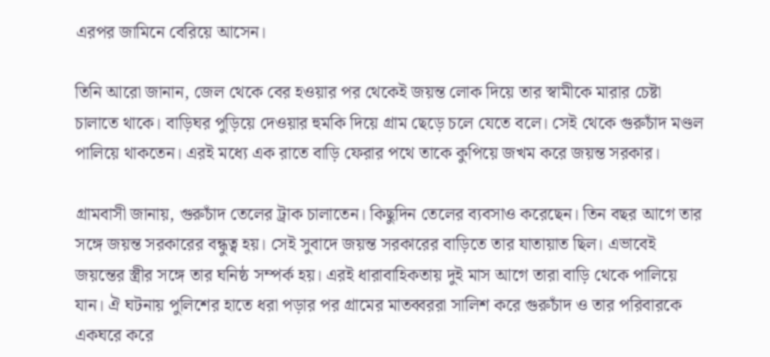এরপর জামিনে বেরিয়ে আসেন।

তিনি আরো জানান, জেল থেকে বের হওয়ার পর থেকেই জয়ন্ত লোক দিয়ে তার স্বামীকে মারার চেষ্টা চালাতে থাকে। বাড়িঘর পুড়িয়ে দেওয়ার হুমকি দিয়ে গ্রাম ছেড়ে চলে যেতে বলে। সেই থেকে গুরুচাঁদ মণ্ডল পালিয়ে থাকতেন। এরই মধ্যে এক রাতে বাড়ি ফেরার পথে তাকে কুপিয়ে জখম করে জয়ন্ত সরকার।

গ্রামবাসী জানায়, গুরুচাঁদ তেলের ট্রাক চালাতেন। কিছুদিন তেলের ব্যবসাও করেছেন। তিন বছর আগে তার সঙ্গে জয়ন্ত সরকারের বন্ধুত্ব হয়। সেই সুবাদে জয়ন্ত সরকারের বাড়িতে তার যাতায়াত ছিল। এভাবেই জয়ন্তের স্ত্রীর সঙ্গে তার ঘনিষ্ঠ সম্পর্ক হয়। এরই ধারাবাহিকতায় দুই মাস আগে তারা বাড়ি থেকে পালিয়ে যান। ঐ ঘটনায় পুলিশের হাতে ধরা পড়ার পর গ্রামের মাতব্বররা সালিশ করে গুরুচাঁদ ও তার পরিবারকে একঘরে করে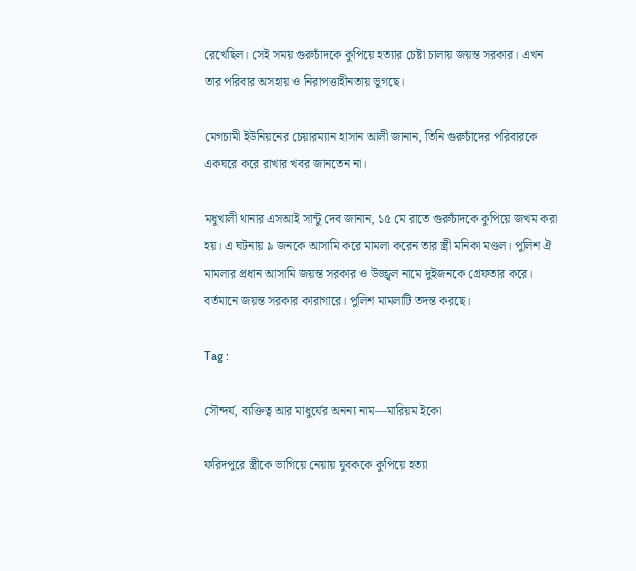রেখেছিল। সেই সময় গুরুচাঁদকে কুপিয়ে হত্যার চেষ্টা চালায় জয়ন্ত সরকার। এখন তার পরিবার অসহায় ও নিরাপত্তাহীনতায় ভুগছে।

মেগচামী ইউনিয়নের চেয়ারম্যান হাসান আলী জানান, তিনি গুরুচাঁদের পরিবারকে একঘরে করে রাখার খবর জানতেন না।

মধুখালী থানার এসআই সান্টু দেব জানান, ১৫ মে রাতে গুরুচাঁদকে কুপিয়ে জখম করা হয়। এ ঘটনায় ৯ জনকে আসামি করে মামলা করেন তার স্ত্রী মনিকা মণ্ডল। পুলিশ ঐ মামলার প্রধান আসামি জয়ন্ত সরকার ও উজ্জ্বল নামে দুইজনকে গ্রেফতার করে। বর্তমানে জয়ন্ত সরকার কারাগারে। পুলিশ মামলাটি তদন্ত করছে।

Tag :

সৌন্দর্য, ব্যক্তিত্ব আর মাধুর্যের অনন্য নাম—মারিয়ম ইকো

ফরিদপুরে স্ত্রীকে ভাগিয়ে নেয়ায় যুবককে কুপিয়ে হত্যা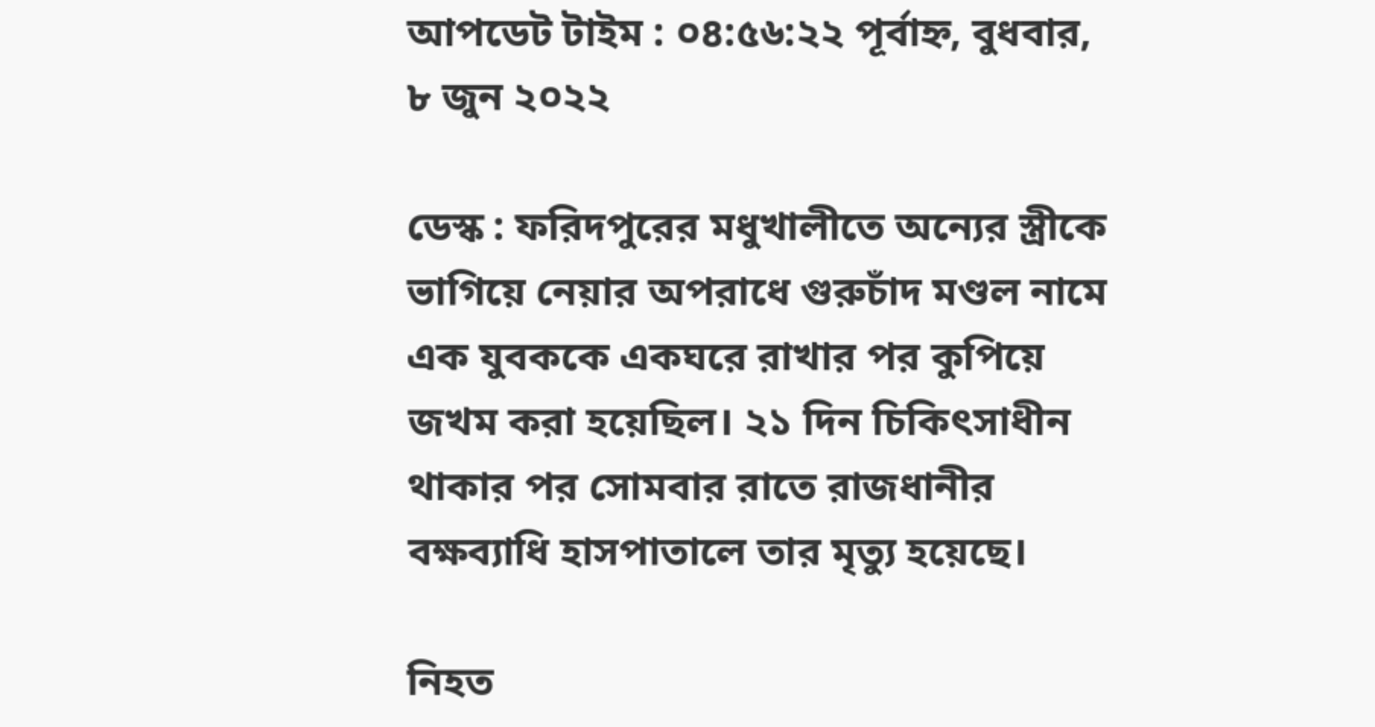আপডেট টাইম : ০৪:৫৬:২২ পূর্বাহ্ন, বুধবার, ৮ জুন ২০২২

ডেস্ক : ফরিদপুরের মধুখালীতে অন্যের স্ত্রীকে ভাগিয়ে নেয়ার অপরাধে গুরুচাঁদ মণ্ডল নামে এক যুবককে একঘরে রাখার পর কুপিয়ে জখম করা হয়েছিল। ২১ দিন চিকিৎসাধীন থাকার পর সোমবার রাতে রাজধানীর বক্ষব্যাধি হাসপাতালে তার মৃত্যু হয়েছে।

নিহত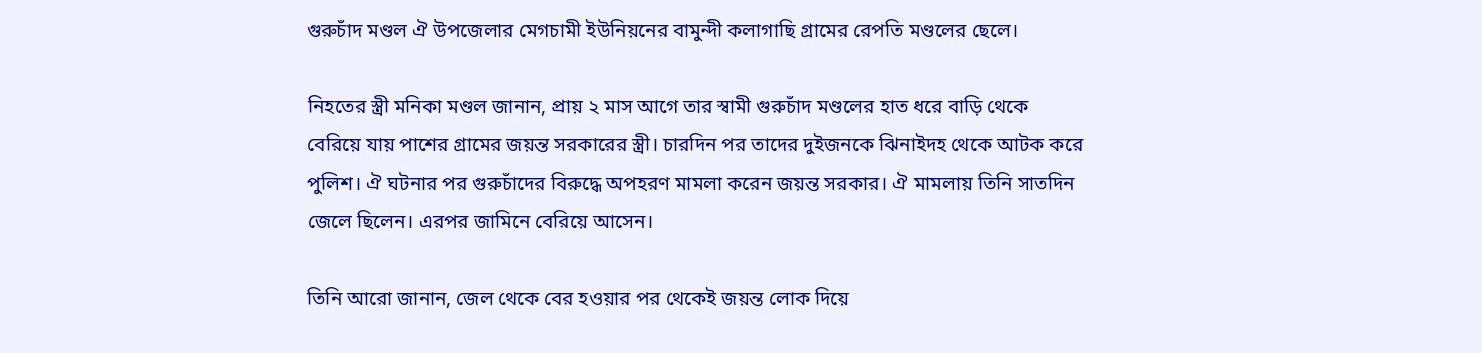গুরুচাঁদ মণ্ডল ঐ উপজেলার মেগচামী ইউনিয়নের বামুন্দী কলাগাছি গ্রামের রেপতি মণ্ডলের ছেলে।

নিহতের স্ত্রী মনিকা মণ্ডল জানান, প্রায় ২ মাস আগে তার স্বামী গুরুচাঁদ মণ্ডলের হাত ধরে বাড়ি থেকে বেরিয়ে যায় পাশের গ্রামের জয়ন্ত সরকারের স্ত্রী। চারদিন পর তাদের দুইজনকে ঝিনাইদহ থেকে আটক করে পুলিশ। ঐ ঘটনার পর গুরুচাঁদের বিরুদ্ধে অপহরণ মামলা করেন জয়ন্ত সরকার। ঐ মামলায় তিনি সাতদিন জেলে ছিলেন। এরপর জামিনে বেরিয়ে আসেন।

তিনি আরো জানান, জেল থেকে বের হওয়ার পর থেকেই জয়ন্ত লোক দিয়ে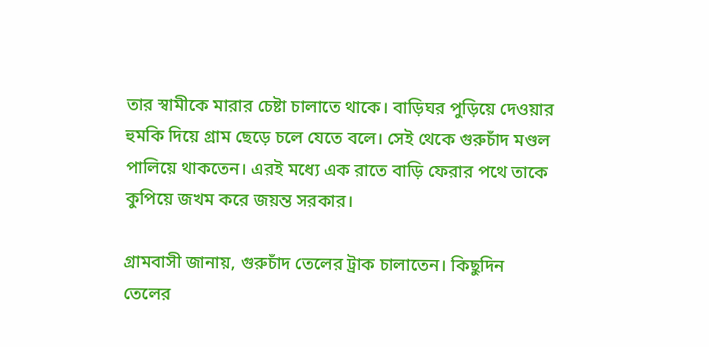তার স্বামীকে মারার চেষ্টা চালাতে থাকে। বাড়িঘর পুড়িয়ে দেওয়ার হুমকি দিয়ে গ্রাম ছেড়ে চলে যেতে বলে। সেই থেকে গুরুচাঁদ মণ্ডল পালিয়ে থাকতেন। এরই মধ্যে এক রাতে বাড়ি ফেরার পথে তাকে কুপিয়ে জখম করে জয়ন্ত সরকার।

গ্রামবাসী জানায়, গুরুচাঁদ তেলের ট্রাক চালাতেন। কিছুদিন তেলের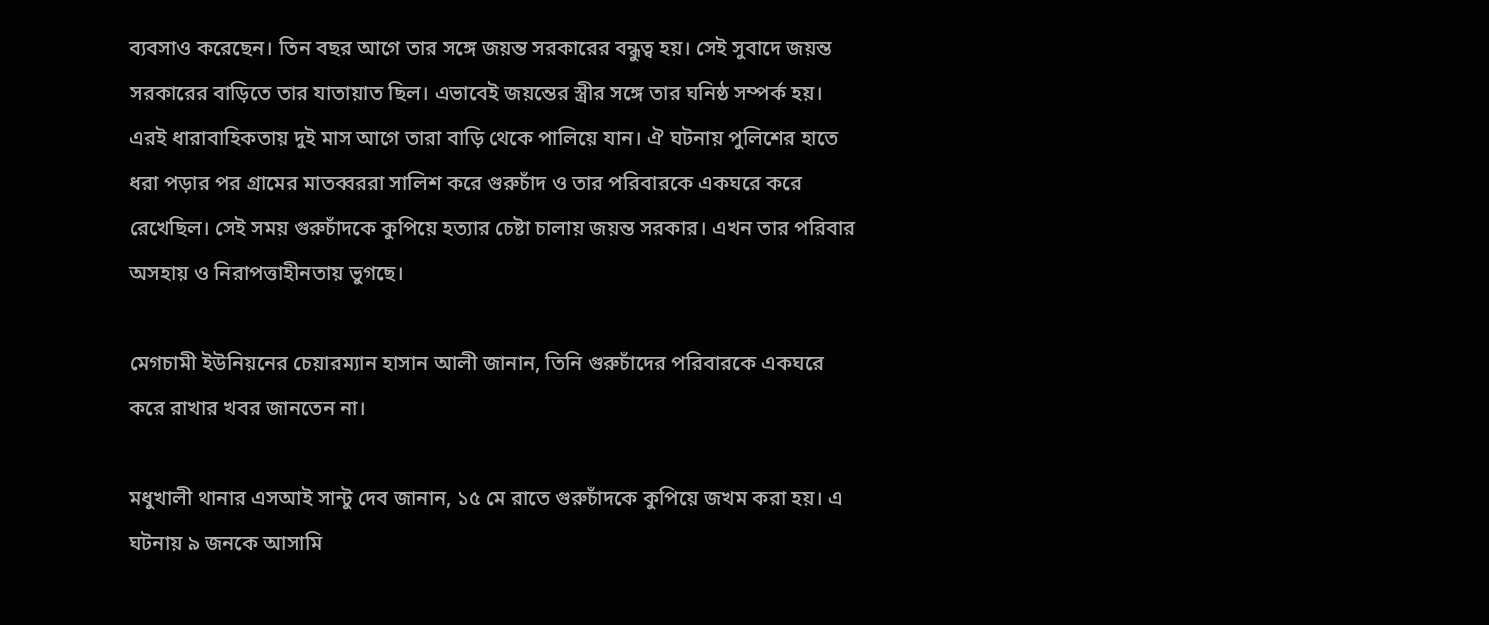ব্যবসাও করেছেন। তিন বছর আগে তার সঙ্গে জয়ন্ত সরকারের বন্ধুত্ব হয়। সেই সুবাদে জয়ন্ত সরকারের বাড়িতে তার যাতায়াত ছিল। এভাবেই জয়ন্তের স্ত্রীর সঙ্গে তার ঘনিষ্ঠ সম্পর্ক হয়। এরই ধারাবাহিকতায় দুই মাস আগে তারা বাড়ি থেকে পালিয়ে যান। ঐ ঘটনায় পুলিশের হাতে ধরা পড়ার পর গ্রামের মাতব্বররা সালিশ করে গুরুচাঁদ ও তার পরিবারকে একঘরে করে রেখেছিল। সেই সময় গুরুচাঁদকে কুপিয়ে হত্যার চেষ্টা চালায় জয়ন্ত সরকার। এখন তার পরিবার অসহায় ও নিরাপত্তাহীনতায় ভুগছে।

মেগচামী ইউনিয়নের চেয়ারম্যান হাসান আলী জানান, তিনি গুরুচাঁদের পরিবারকে একঘরে করে রাখার খবর জানতেন না।

মধুখালী থানার এসআই সান্টু দেব জানান, ১৫ মে রাতে গুরুচাঁদকে কুপিয়ে জখম করা হয়। এ ঘটনায় ৯ জনকে আসামি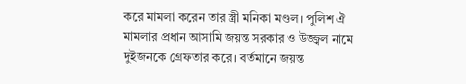করে মামলা করেন তার স্ত্রী মনিকা মণ্ডল। পুলিশ ঐ মামলার প্রধান আসামি জয়ন্ত সরকার ও উজ্জ্বল নামে দুইজনকে গ্রেফতার করে। বর্তমানে জয়ন্ত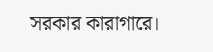সরকার কারাগারে।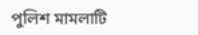পুলিশ মামলাটি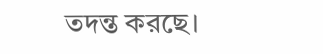তদন্ত করছে।